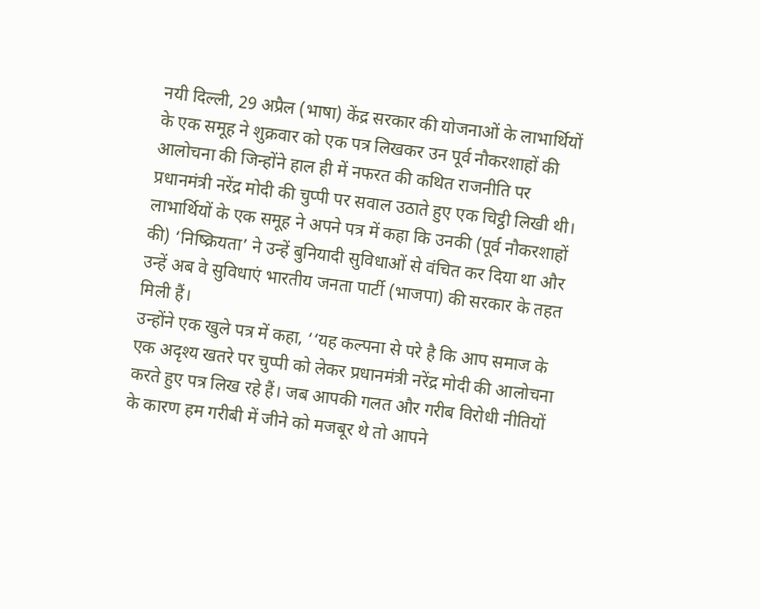नयी दिल्ली, 29 अप्रैल (भाषा) केंद्र सरकार की योजनाओं के लाभार्थियों के एक समूह ने शुक्रवार को एक पत्र लिखकर उन पूर्व नौकरशाहों की आलोचना की जिन्होंने हाल ही में नफरत की कथित राजनीति पर प्रधानमंत्री नरेंद्र मोदी की चुप्पी पर सवाल उठाते हुए एक चिट्ठी लिखी थी।
लाभार्थियों के एक समूह ने अपने पत्र में कहा कि उनकी (पूर्व नौकरशाहों की) ‘निष्क्रियता’ ने उन्हें बुनियादी सुविधाओं से वंचित कर दिया था और उन्हें अब वे सुविधाएं भारतीय जनता पार्टी (भाजपा) की सरकार के तहत मिली हैं।
उन्होंने एक खुले पत्र में कहा, ‘‘यह कल्पना से परे है कि आप समाज के एक अदृश्य खतरे पर चुप्पी को लेकर प्रधानमंत्री नरेंद्र मोदी की आलोचना करते हुए पत्र लिख रहे हैं। जब आपकी गलत और गरीब विरोधी नीतियों के कारण हम गरीबी में जीने को मजबूर थे तो आपने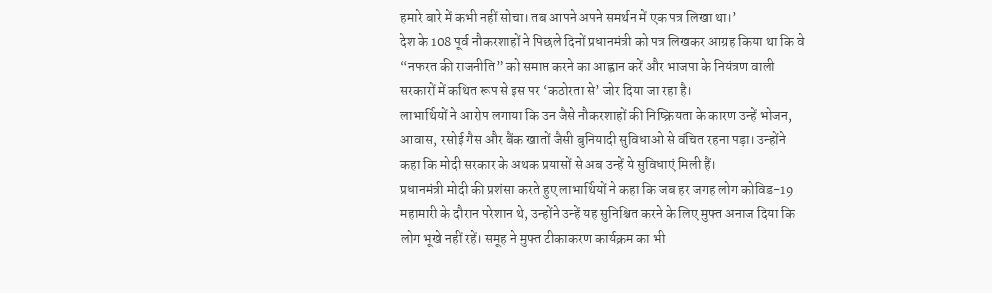हमारे बारे में कभी नहीं सोचा। तब आपने अपने समर्थन में एक पत्र लिखा था।’
देश के 108 पूर्व नौकरशाहों ने पिछले दिनों प्रधानमंत्री को पत्र लिखकर आग्रह किया था कि वे “नफरत की राजनीति” को समाप्त करने का आह्वान करें और भाजपा के नियंत्रण वाली सरकारों में कथित रूप से इस पर ‘कठोरता से’ जोर दिया जा रहा है।
लाभार्थियों ने आरोप लगाया कि उन जैसे नौकरशाहों की निष्क्रियता के कारण उन्हें भोजन, आवास, रसोई गैस और बैंक खातों जैसी बुनियादी सुविधाओ से वंचित रहना पड़ा। उन्होंने कहा कि मोदी सरकार के अथक प्रयासों से अब उन्हें ये सुविधाएं मिली हैं।
प्रधानमंत्री मोदी की प्रशंसा करते हुए लाभार्थियों ने कहा कि जब हर जगह लोग कोविड-19 महामारी के दौरान परेशान थे, उन्होंने उन्हें यह सुनिश्चित करने के लिए मुफ्त अनाज दिया कि लोग भूखे नहीं रहें। समूह ने मुफ्त टीकाकरण कार्यक्रम का भी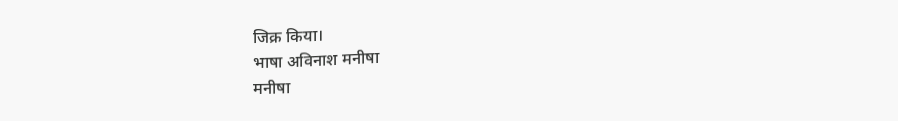जिक्र किया।
भाषा अविनाश मनीषा
मनीषा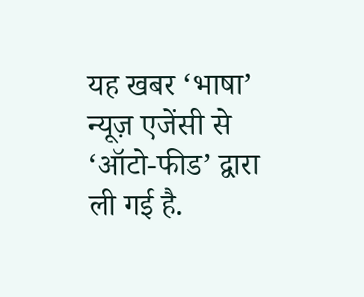यह खबर ‘भाषा’ न्यूज़ एजेंसी से ‘ऑटो-फीड’ द्वारा ली गई है.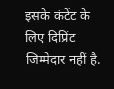इसके कंटेंट के लिए दिप्रिंट जिम्मेदार नहीं है.